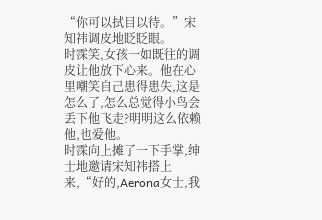“你可以拭目以待。”宋知祎调皮地眨眨眼。
时霂笑,女孩一如既往的调皮让他放下心来。他在心里嘲笑自己患得患失,这是怎么了,怎么总觉得小鸟会丢下他飞走?明明这么依赖他,也爱他。
时霂向上摊了一下手掌,绅士地邀请宋知祎搭上来,“好的,Aerona女士,我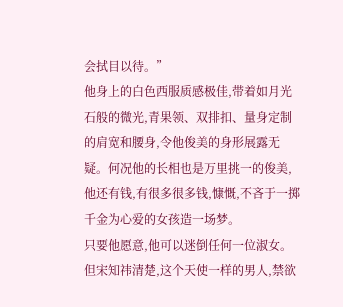会拭目以待。”
他身上的白色西服质感极佳,带着如月光石般的微光,青果领、双排扣、量身定制的肩宽和腰身,令他俊美的身形展露无疑。何况他的长相也是万里挑一的俊美,他还有钱,有很多很多钱,慷慨,不吝于一掷千金为心爱的女孩造一场梦。
只要他愿意,他可以迷倒任何一位淑女。
但宋知祎清楚,这个天使一样的男人,禁欲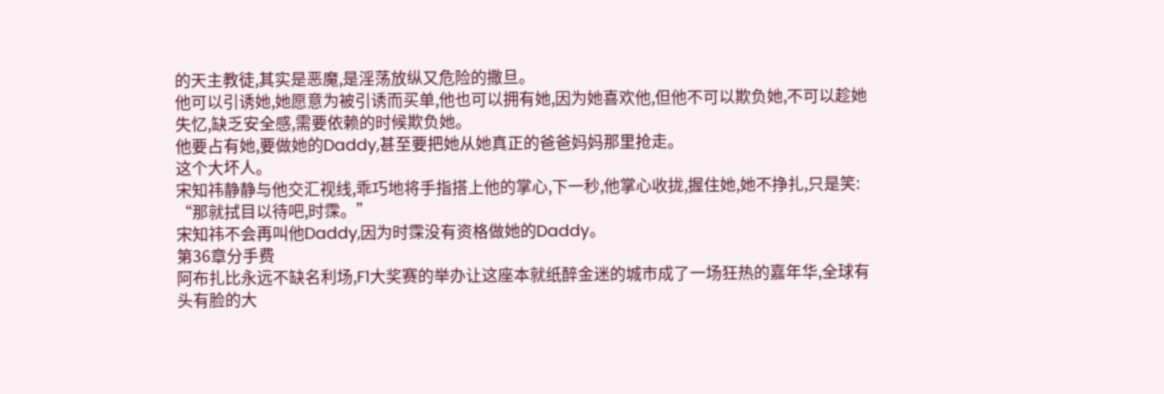的天主教徒,其实是恶魔,是淫荡放纵又危险的撒旦。
他可以引诱她,她愿意为被引诱而买单,他也可以拥有她,因为她喜欢他,但他不可以欺负她,不可以趁她失忆,缺乏安全感,需要依赖的时候欺负她。
他要占有她,要做她的Daddy,甚至要把她从她真正的爸爸妈妈那里抢走。
这个大坏人。
宋知祎静静与他交汇视线,乖巧地将手指搭上他的掌心,下一秒,他掌心收拢,握住她,她不挣扎,只是笑:
“那就拭目以待吧,时霂。”
宋知祎不会再叫他Daddy,因为时霂没有资格做她的Daddy。
第36章分手费
阿布扎比永远不缺名利场,F1大奖赛的举办让这座本就纸醉金迷的城市成了一场狂热的嘉年华,全球有头有脸的大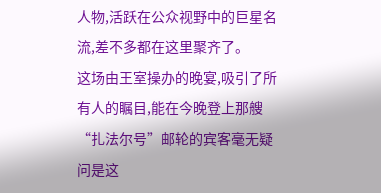人物,活跃在公众视野中的巨星名流,差不多都在这里聚齐了。
这场由王室操办的晚宴,吸引了所有人的瞩目,能在今晚登上那艘“扎法尔号”邮轮的宾客毫无疑问是这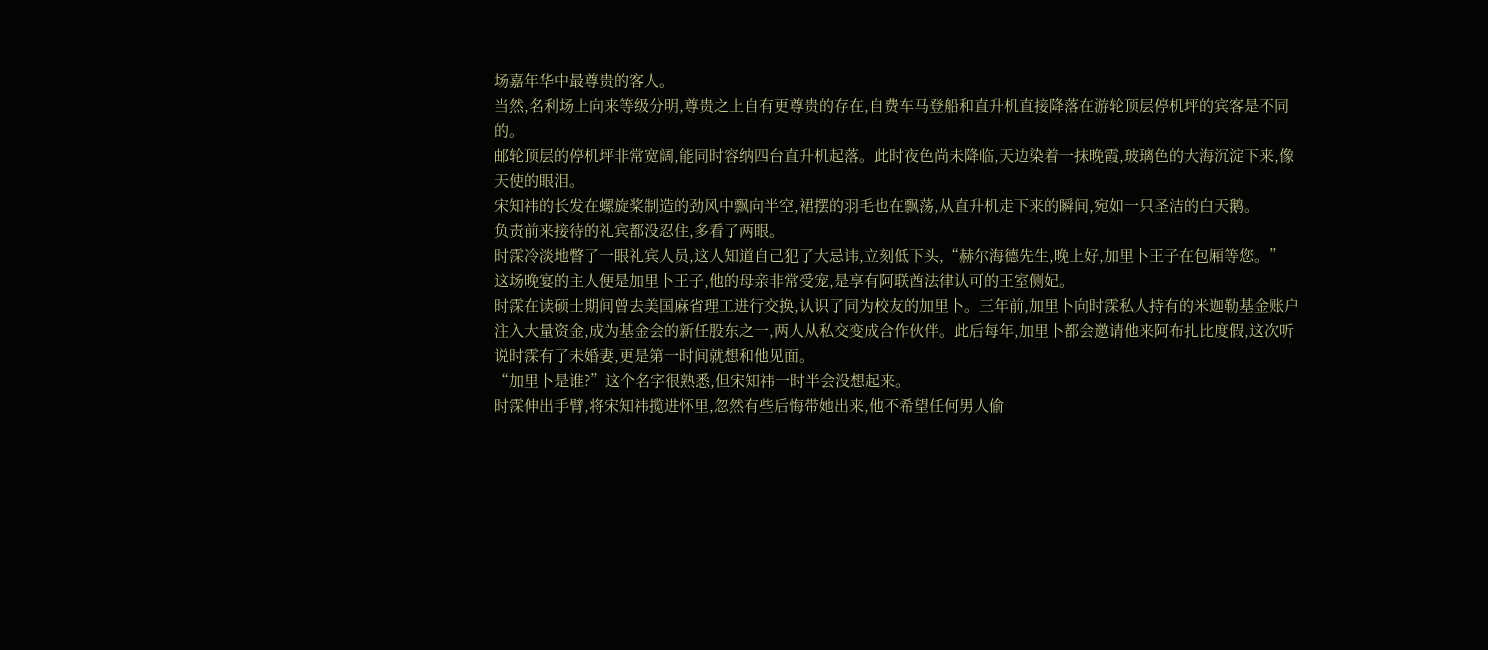场嘉年华中最尊贵的客人。
当然,名利场上向来等级分明,尊贵之上自有更尊贵的存在,自费车马登船和直升机直接降落在游轮顶层停机坪的宾客是不同的。
邮轮顶层的停机坪非常宽阔,能同时容纳四台直升机起落。此时夜色尚未降临,天边染着一抹晚霞,玻璃色的大海沉淀下来,像天使的眼泪。
宋知祎的长发在螺旋桨制造的劲风中飘向半空,裙摆的羽毛也在飘荡,从直升机走下来的瞬间,宛如一只圣洁的白天鹅。
负责前来接待的礼宾都没忍住,多看了两眼。
时霂冷淡地瞥了一眼礼宾人员,这人知道自己犯了大忌讳,立刻低下头,“赫尔海德先生,晚上好,加里卜王子在包厢等您。”
这场晚宴的主人便是加里卜王子,他的母亲非常受宠,是享有阿联酋法律认可的王室侧妃。
时霂在读硕士期间曾去美国麻省理工进行交换,认识了同为校友的加里卜。三年前,加里卜向时霂私人持有的米迦勒基金账户注入大量资金,成为基金会的新任股东之一,两人从私交变成合作伙伴。此后每年,加里卜都会邀请他来阿布扎比度假,这次听说时霂有了未婚妻,更是第一时间就想和他见面。
“加里卜是谁?”这个名字很熟悉,但宋知祎一时半会没想起来。
时霂伸出手臂,将宋知祎揽进怀里,忽然有些后悔带她出来,他不希望任何男人偷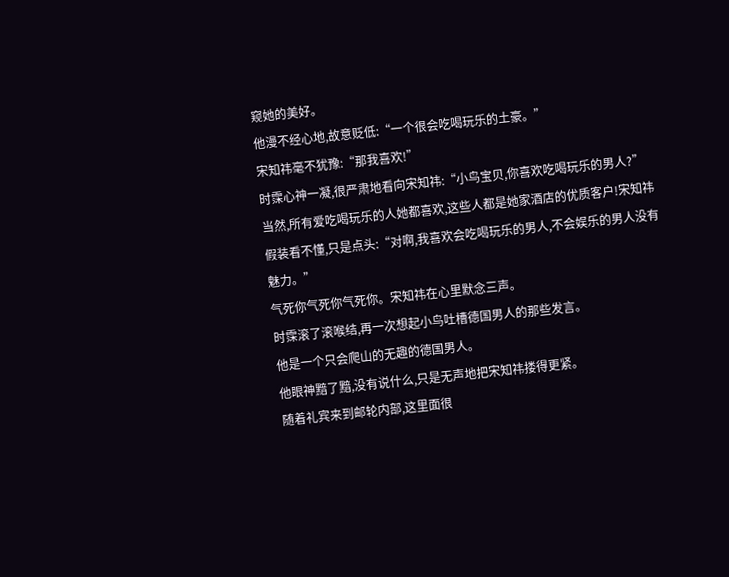窥她的美好。
他漫不经心地,故意贬低:“一个很会吃喝玩乐的土豪。”
宋知祎毫不犹豫:“那我喜欢!”
时霂心神一凝,很严肃地看向宋知祎:“小鸟宝贝,你喜欢吃喝玩乐的男人?”
当然,所有爱吃喝玩乐的人她都喜欢,这些人都是她家酒店的优质客户!宋知祎假装看不懂,只是点头:“对啊,我喜欢会吃喝玩乐的男人,不会娱乐的男人没有魅力。”
气死你气死你气死你。宋知祎在心里默念三声。
时霂滚了滚喉结,再一次想起小鸟吐槽德国男人的那些发言。
他是一个只会爬山的无趣的德国男人。
他眼神黯了黯,没有说什么,只是无声地把宋知祎搂得更紧。
随着礼宾来到邮轮内部,这里面很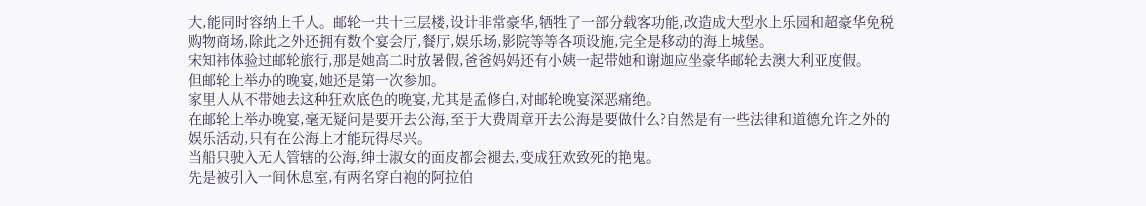大,能同时容纳上千人。邮轮一共十三层楼,设计非常豪华,牺牲了一部分载客功能,改造成大型水上乐园和超豪华免税购物商场,除此之外还拥有数个宴会厅,餐厅,娱乐场,影院等等各项设施,完全是移动的海上城堡。
宋知祎体验过邮轮旅行,那是她高二时放暑假,爸爸妈妈还有小姨一起带她和谢迦应坐豪华邮轮去澳大利亚度假。
但邮轮上举办的晚宴,她还是第一次参加。
家里人从不带她去这种狂欢底色的晚宴,尤其是孟修白,对邮轮晚宴深恶痛绝。
在邮轮上举办晚宴,毫无疑问是要开去公海,至于大费周章开去公海是要做什么?自然是有一些法律和道德允许之外的娱乐活动,只有在公海上才能玩得尽兴。
当船只驶入无人管辖的公海,绅士淑女的面皮都会褪去,变成狂欢致死的艳鬼。
先是被引入一间休息室,有两名穿白袍的阿拉伯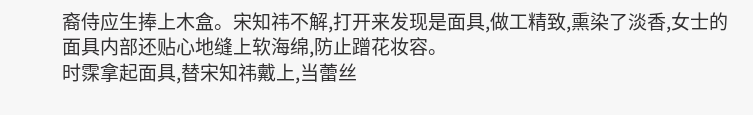裔侍应生捧上木盒。宋知祎不解,打开来发现是面具,做工精致,熏染了淡香,女士的面具内部还贴心地缝上软海绵,防止蹭花妆容。
时霂拿起面具,替宋知祎戴上,当蕾丝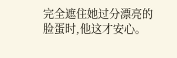完全遮住她过分漂亮的脸蛋时,他这才安心。